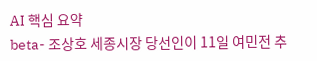AI 핵심 요약
beta- 조상호 세종시장 당선인이 11일 여민전 추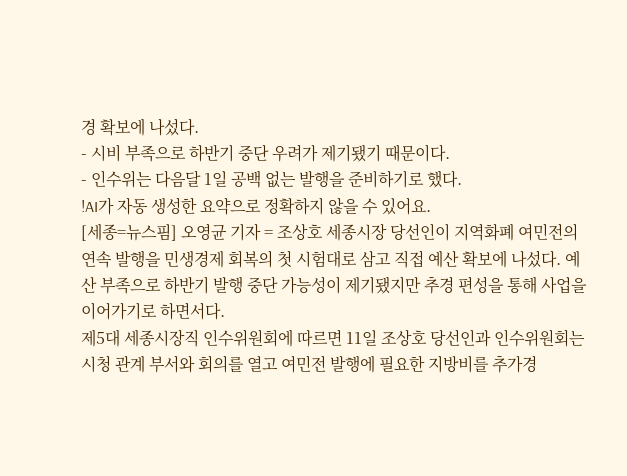경 확보에 나섰다.
- 시비 부족으로 하반기 중단 우려가 제기됐기 때문이다.
- 인수위는 다음달 1일 공백 없는 발행을 준비하기로 했다.
!AI가 자동 생성한 요약으로 정확하지 않을 수 있어요.
[세종=뉴스핌] 오영균 기자 = 조상호 세종시장 당선인이 지역화폐 여민전의 연속 발행을 민생경제 회복의 첫 시험대로 삼고 직접 예산 확보에 나섰다. 예산 부족으로 하반기 발행 중단 가능성이 제기됐지만 추경 편성을 통해 사업을 이어가기로 하면서다.
제5대 세종시장직 인수위원회에 따르면 11일 조상호 당선인과 인수위원회는 시청 관계 부서와 회의를 열고 여민전 발행에 필요한 지방비를 추가경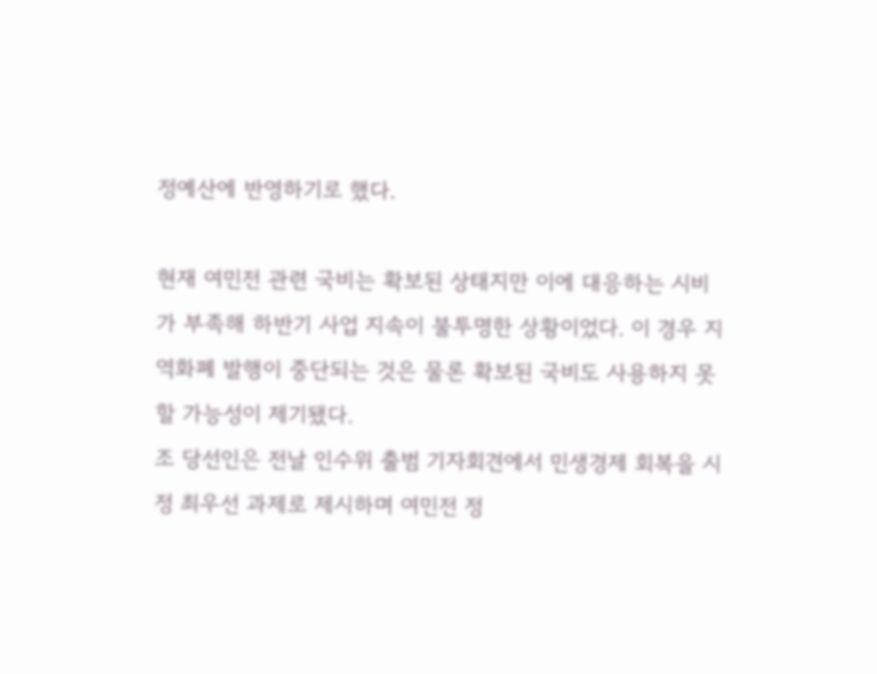정예산에 반영하기로 했다.

현재 여민전 관련 국비는 확보된 상태지만 이에 대응하는 시비가 부족해 하반기 사업 지속이 불투명한 상황이었다. 이 경우 지역화폐 발행이 중단되는 것은 물론 확보된 국비도 사용하지 못할 가능성이 제기됐다.
조 당선인은 전날 인수위 출범 기자회견에서 민생경제 회복을 시정 최우선 과제로 제시하며 여민전 정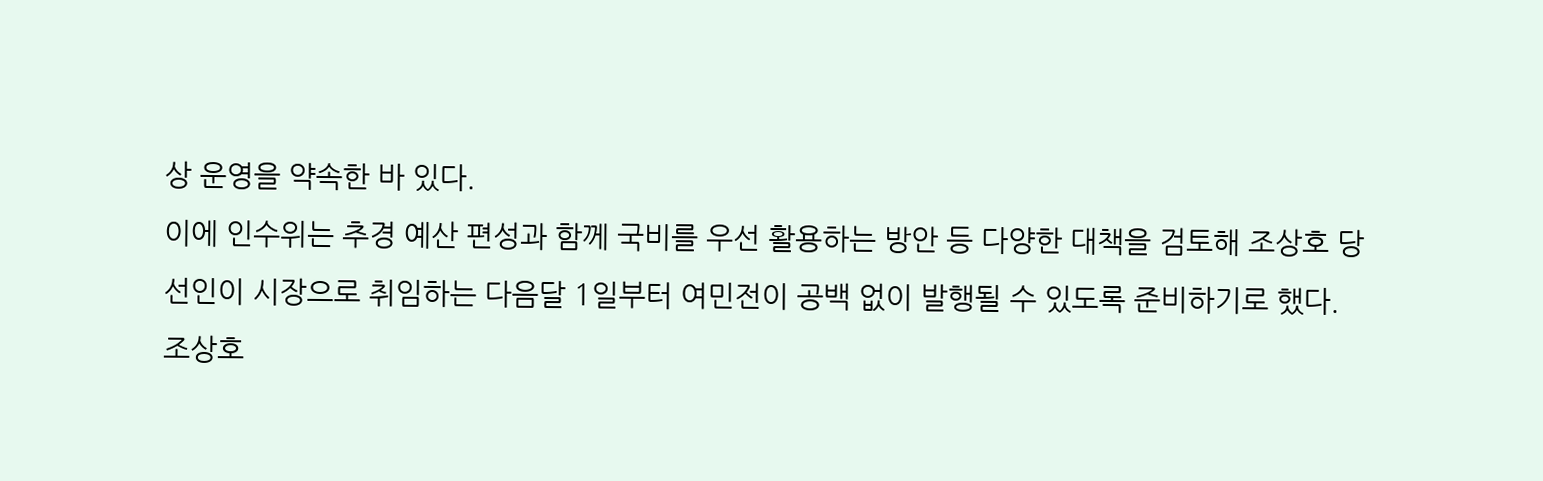상 운영을 약속한 바 있다.
이에 인수위는 추경 예산 편성과 함께 국비를 우선 활용하는 방안 등 다양한 대책을 검토해 조상호 당선인이 시장으로 취임하는 다음달 1일부터 여민전이 공백 없이 발행될 수 있도록 준비하기로 했다.
조상호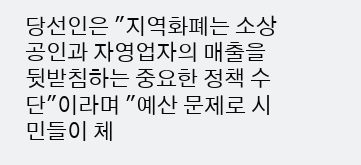당선인은 "지역화폐는 소상공인과 자영업자의 매출을 뒷받침하는 중요한 정책 수단"이라며 "예산 문제로 시민들이 체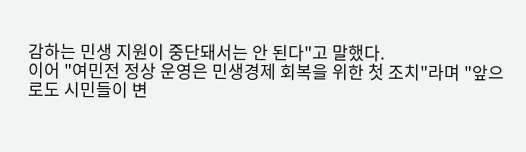감하는 민생 지원이 중단돼서는 안 된다"고 말했다.
이어 "여민전 정상 운영은 민생경제 회복을 위한 첫 조치"라며 "앞으로도 시민들이 변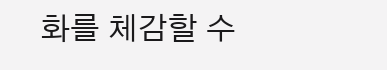화를 체감할 수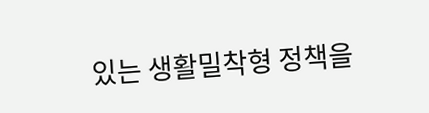있는 생활밀착형 정책을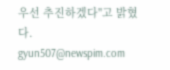우선 추진하겠다"고 밝혔다.
gyun507@newspim.com